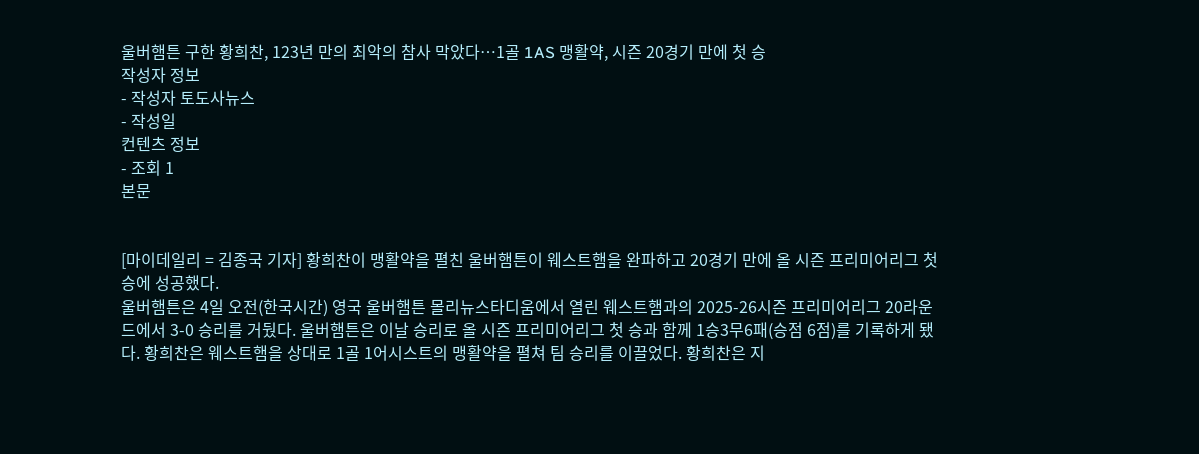울버햄튼 구한 황희찬, 123년 만의 최악의 참사 막았다…1골 1AS 맹활약, 시즌 20경기 만에 첫 승
작성자 정보
- 작성자 토도사뉴스
- 작성일
컨텐츠 정보
- 조회 1
본문


[마이데일리 = 김종국 기자] 황희찬이 맹활약을 펼친 울버햄튼이 웨스트햄을 완파하고 20경기 만에 올 시즌 프리미어리그 첫 승에 성공했다.
울버햄튼은 4일 오전(한국시간) 영국 울버햄튼 몰리뉴스타디움에서 열린 웨스트햄과의 2025-26시즌 프리미어리그 20라운드에서 3-0 승리를 거뒀다. 울버햄튼은 이날 승리로 올 시즌 프리미어리그 첫 승과 함께 1승3무6패(승점 6점)를 기록하게 됐다. 황희찬은 웨스트햄을 상대로 1골 1어시스트의 맹활약을 펼쳐 팀 승리를 이끌었다. 황희찬은 지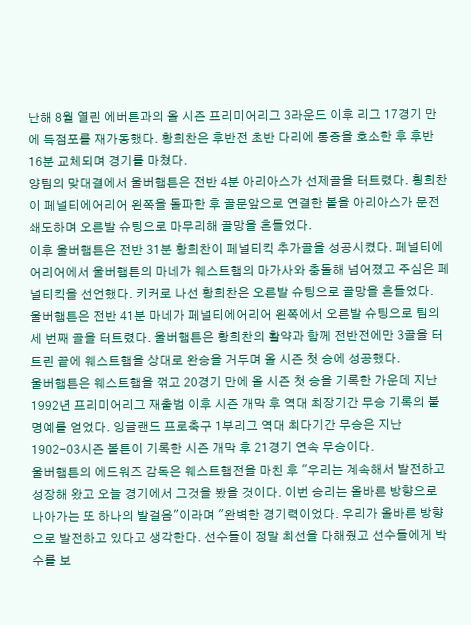난해 8월 열린 에버튼과의 올 시즌 프리미어리그 3라운드 이후 리그 17경기 만에 득점포를 재가동했다. 황희찬은 후반전 초반 다리에 통증을 호소한 후 후반 16분 교체되며 경기를 마쳤다.
양팀의 맞대결에서 울버햄튼은 전반 4분 아리아스가 선제골을 터트렸다. 횡희찬이 페널티에어리어 왼쪽을 돌파한 후 골문앞으로 연결한 볼을 아리아스가 문전 쇄도하며 오른발 슈팅으로 마무리해 골망을 흔들었다.
이후 울버햄튼은 전반 31분 황희찬이 페널티킥 추가골을 성공시켰다. 페널티에어리어에서 울버햄튼의 마네가 웨스트햄의 마가사와 충돌해 넘어졌고 주심은 페널티킥을 선언했다. 키커로 나선 황희찬은 오른발 슈팅으로 골망을 흔들었다.
울버햄튼은 전반 41분 마네가 페널티에어리어 왼쪽에서 오른발 슈팅으로 팀의 세 번째 골을 터트렸다. 울버햄튼은 황희찬의 활약과 함께 전반전에만 3골을 터트린 끝에 웨스트햄을 상대로 완승을 거두며 올 시즌 첫 승에 성공했다.
울버햄튼은 웨스트햄을 꺾고 20경기 만에 올 시즌 첫 승을 기록한 가운데 지난 1992년 프리미어리그 재출범 이후 시즌 개막 후 역대 최장기간 무승 기록의 불명예를 얻었다. 잉글랜드 프로축구 1부리그 역대 최다기간 무승은 지난 1902-03시즌 볼튼이 기록한 시즌 개막 후 21경기 연속 무승이다.
울버햄튼의 에드워즈 감독은 웨스트햄전을 마친 후 "우리는 계속해서 발전하고 성장해 왔고 오늘 경기에서 그것을 봤을 것이다. 이번 승리는 올바른 방향으로 나아가는 또 하나의 발걸음"이라며 "완벽한 경기력이었다. 우리가 올바른 방향으로 발전하고 있다고 생각한다. 선수들이 정말 최선을 다해줬고 선수들에게 박수를 보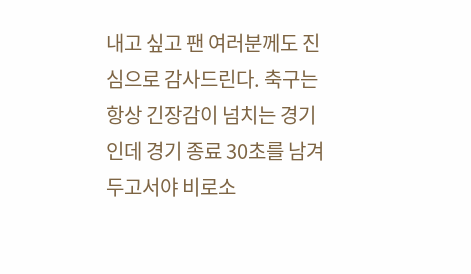내고 싶고 팬 여러분께도 진심으로 감사드린다. 축구는 항상 긴장감이 넘치는 경기인데 경기 종료 30초를 남겨두고서야 비로소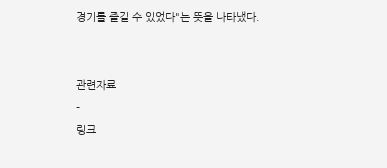경기를 즐길 수 있었다"는 뜻을 나타냈다.


관련자료
-
링크